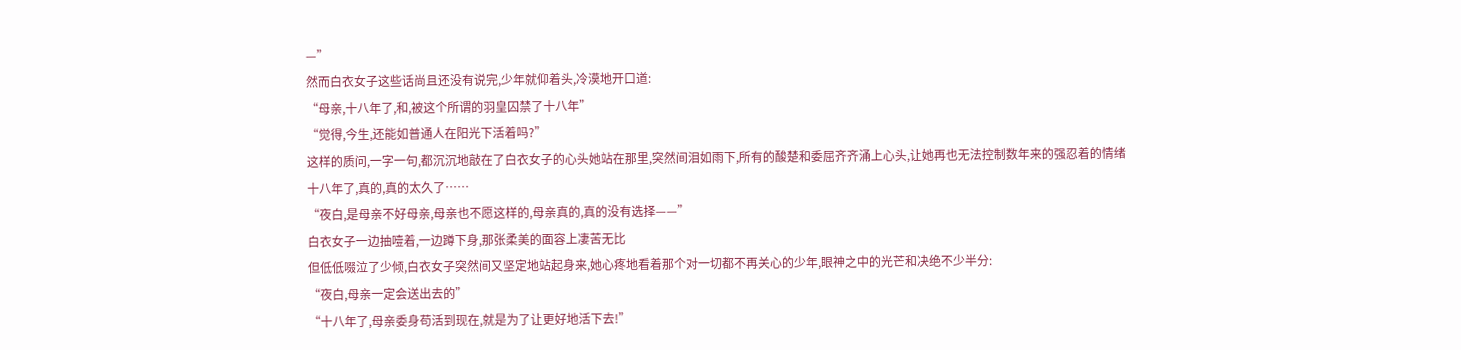—”
然而白衣女子这些话尚且还没有说完,少年就仰着头,冷漠地开口道:
“母亲,十八年了,和,被这个所谓的羽皇囚禁了十八年”
“觉得,今生,还能如普通人在阳光下活着吗?”
这样的质问,一字一句,都沉沉地敲在了白衣女子的心头她站在那里,突然间泪如雨下,所有的酸楚和委屈齐齐涌上心头,让她再也无法控制数年来的强忍着的情绪
十八年了,真的,真的太久了……
“夜白,是母亲不好母亲,母亲也不愿这样的,母亲真的,真的没有选择——”
白衣女子一边抽噎着,一边蹲下身,那张柔美的面容上凄苦无比
但低低啜泣了少倾,白衣女子突然间又坚定地站起身来,她心疼地看着那个对一切都不再关心的少年,眼神之中的光芒和决绝不少半分:
“夜白,母亲一定会送出去的”
“十八年了,母亲委身苟活到现在,就是为了让更好地活下去!”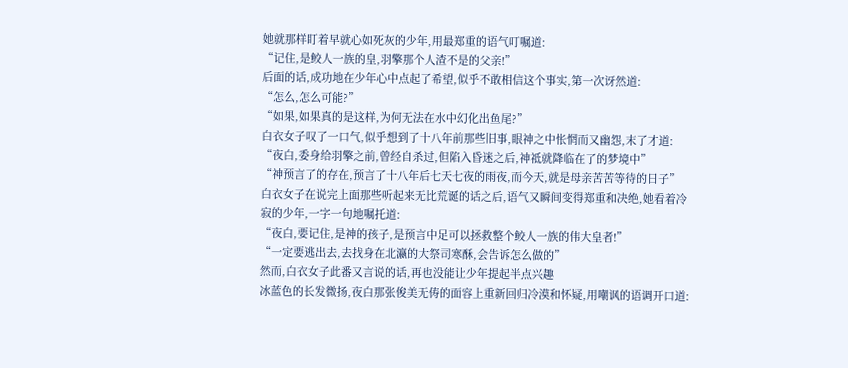她就那样盯着早就心如死灰的少年,用最郑重的语气叮嘱道:
“记住,是鲛人一族的皇,羽擎那个人渣不是的父亲!”
后面的话,成功地在少年心中点起了希望,似乎不敢相信这个事实,第一次讶然道:
“怎么,怎么可能?”
“如果,如果真的是这样,为何无法在水中幻化出鱼尾?”
白衣女子叹了一口气,似乎想到了十八年前那些旧事,眼神之中怅惘而又幽怨,末了才道:
“夜白,委身给羽擎之前,曾经自杀过,但陷入昏迷之后,神祗就降临在了的梦境中”
“神预言了的存在,预言了十八年后七天七夜的雨夜,而今天,就是母亲苦苦等待的日子”
白衣女子在说完上面那些听起来无比荒诞的话之后,语气又瞬间变得郑重和决绝,她看着冷寂的少年,一字一句地嘱托道:
“夜白,要记住,是神的孩子,是预言中足可以拯救整个鲛人一族的伟大皇者!”
“一定要逃出去,去找身在北瀛的大祭司寒酥,会告诉怎么做的”
然而,白衣女子此番又言说的话,再也没能让少年提起半点兴趣
冰蓝色的长发微扬,夜白那张俊美无俦的面容上重新回归冷漠和怀疑,用嘲讽的语调开口道: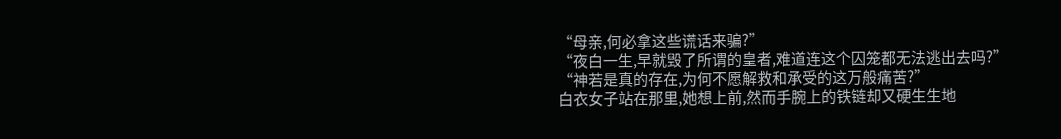“母亲,何必拿这些谎话来骗?”
“夜白一生,早就毁了所谓的皇者,难道连这个囚笼都无法逃出去吗?”
“神若是真的存在,为何不愿解救和承受的这万般痛苦?”
白衣女子站在那里,她想上前,然而手腕上的铁链却又硬生生地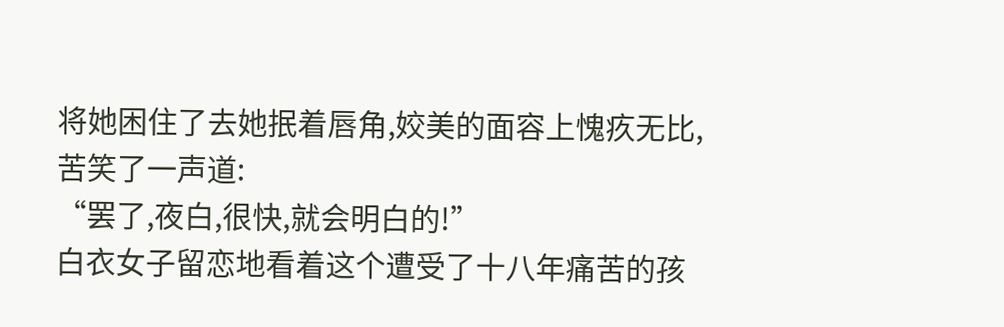将她困住了去她抿着唇角,姣美的面容上愧疚无比,苦笑了一声道:
“罢了,夜白,很快,就会明白的!”
白衣女子留恋地看着这个遭受了十八年痛苦的孩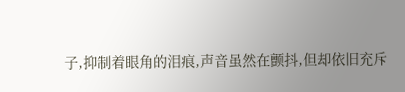子,抑制着眼角的泪痕,声音虽然在颤抖,但却依旧充斥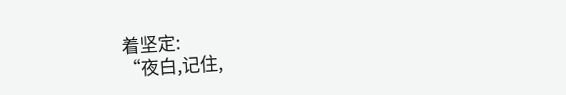着坚定:
“夜白,记住,